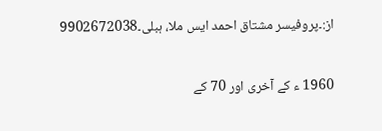از:۔پروفیسر مشتاق احمد ایس ملا، ہبلی۔9902672038

1960 ء کے آخری اور 70 کے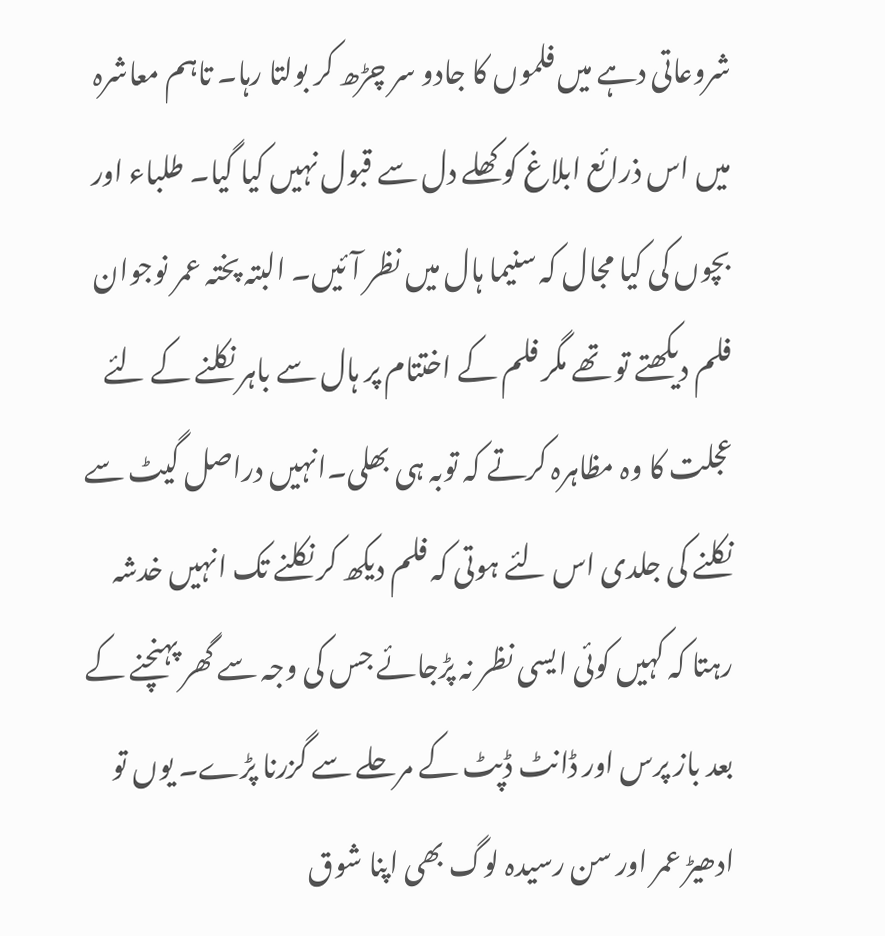شروعاتی دہے میں فلموں کا جادو سر چڑھ کر بولتا رہا۔ تاہم معاشرہ میں اس ذرائع ابلاغ کو کھلے دل سے قبول نہیں کیا گیا۔ طلباء اور بچوں کی کیا مجال کہ سنیما ہال میں نظر آئیں۔ البتہ پختہ عمر نوجوان فلم دیکھتے تو تھے مگر فلم کے اختتام پر ہال سے باہر نکلنے کے لئے عجلت کا وہ مظاہرہ کرتے کہ توبہ ہی بھلی۔انہیں دراصل گیٹ سے نکلنے کی جلدی اس لئے ہوتی کہ فلم دیکھ کر نکلنے تک انہیں خدشہ رہتا کہ کہیں کوئی ایسی نظر نہ پڑجائے جس کی وجہ سے گھر پہنچنے کے بعد باز پرس اور ڈانٹ ڈپٹ کے مرحلے سے گزرنا پڑے۔ یوں تو ادھیڑ عمر اور سن رسیدہ لوگ بھی اپنا شوق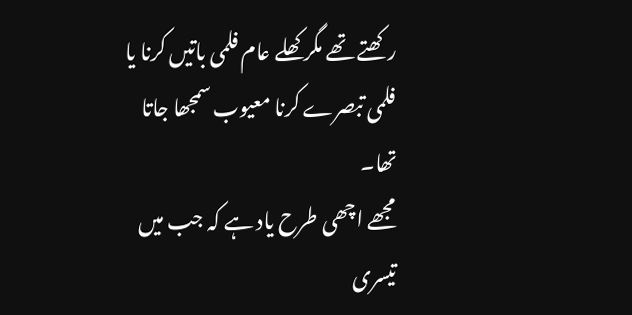رکھتے تھے مگر کھلے عام فلمی باتیں کرنا یا فلمی تبصرے کرنا معیوب سمجھا جاتا تھا۔
مجھے اچھی طرح یاد ہے کہ جب میں تیسری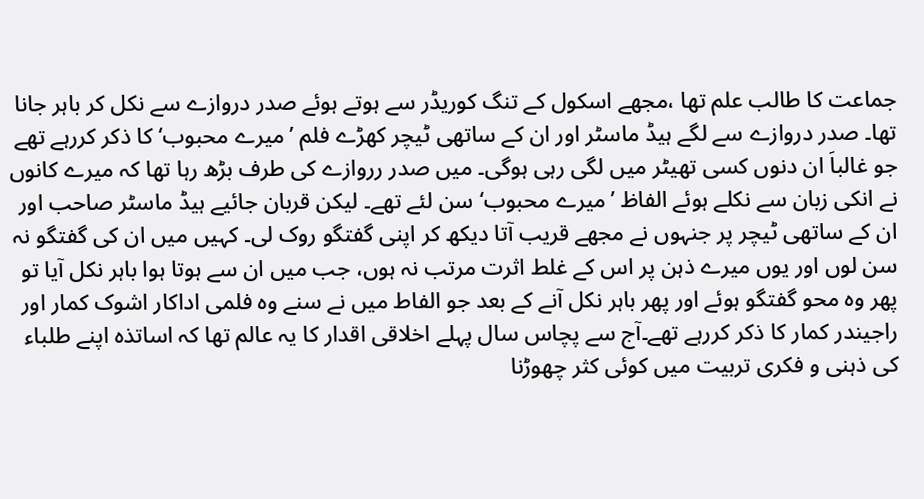جماعت کا طالب علم تھا ،مجھے اسکول کے تنگ کوریڈر سے ہوتے ہوئے صدر دروازے سے نکل کر باہر جانا تھا۔ صدر دروازے سے لگے ہیڈ ماسٹر اور ان کے ساتھی ٹیچر کھڑے فلم ’میرے محبوب‘ کا ذکر کررہے تھے جو غالباَ ان دنوں کسی تھیٹر میں لگی رہی ہوگی۔ میں صدر رروازے کی طرف بڑھ رہا تھا کہ میرے کانوں نے انکی زبان سے نکلے ہوئے الفاظ ’میرے محبوب‘ سن لئے تھے۔ لیکن قربان جائیے ہیڈ ماسٹر صاحب اور ان کے ساتھی ٹیچر پر جنہوں نے مجھے قریب آتا دیکھ کر اپنی گفتگو روک لی۔ کہیں میں ان کی گفتگو نہ سن لوں اور یوں میرے ذہن پر اس کے غلط اثرت مرتب نہ ہوں، جب میں ان سے ہوتا ہوا باہر نکل آیا تو پھر وہ محو گفتگو ہوئے اور پھر باہر نکل آنے کے بعد جو الفاط میں نے سنے وہ فلمی اداکار اشوک کمار اور راجیندر کمار کا ذکر کررہے تھے۔آج سے پچاس سال پہلے اخلاقی اقدار کا یہ عالم تھا کہ اساتذہ اپنے طلباء کی ذہنی و فکری تربیت میں کوئی کثر چھوڑنا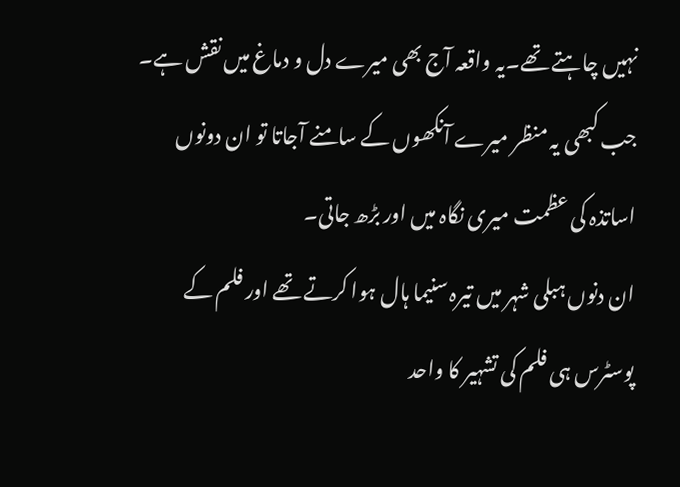نہیں چاہتے تھے۔یہ واقعہ آج بھی میرے دل و دماغ میں نقش ہے۔ جب کبھی یہ منظر میرے آنکھوں کے سامنے آجاتا تو ان دونوں اساتذہ کی عظمت میری نگاہ میں اور بڑھ جاتی۔
ان دنوں ہبلی شہر میں تیرہ سنیما ہال ہوا کرتے تھے اور فلم کے پوسٹرس ہی فلم کی تشہیر کا واحد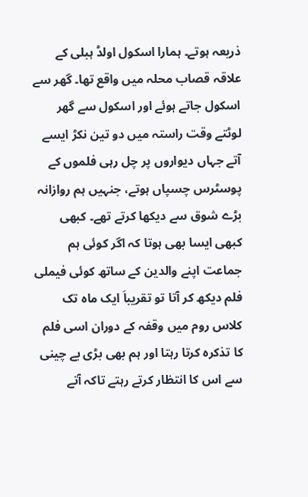ذریعہ ہوتے۔ ہمارا اسکول اولڈ ہبلی کے علاقہ قصاب محلہ میں واقع تھا۔ گھر سے اسکول جاتے ہوئے اور اسکول سے گھر لوٹتے وقت راستہ میں دو تین نکڑ ایسے آتے جہاں دیواروں پر چل رہی فلموں کے پوسٹرس چسپاں ہوتے، جنہیں ہم روازانہ بڑے شوق سے دیکھا کرتے تھے۔ کبھی کبھی ایسا بھی ہوتا کہ اگر کوئی ہم جماعت اپنے والدین کے ساتھ کوئی فیملی فلم دیکھ کر آتا تو تقریباَ ایک ماہ تک کلاس روم میں وقفہ کے دوران اسی فلم کا تذکرہ کرتا رہتا اور ہم بھی بڑی بے چینی سے اس کا انتظار کرتے رہتے تاکہ آتے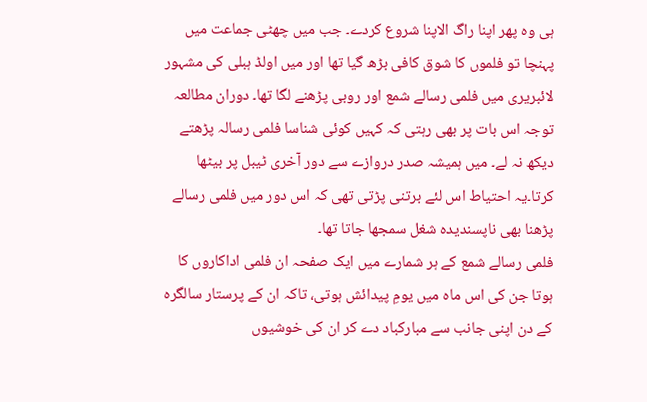ہی وہ پھر اپنا راگ الاپنا شروع کردے۔ جب میں چھٹی جماعت میں پہنچا تو فلموں کا شوق کافی بڑھ گیا تھا اور میں اولڈ ہبلی کی مشہور لائبریری میں فلمی رسالے شمع اور روبی پڑھنے لگا تھا۔ دوران مطالعہ توجہ اس بات پر بھی رہتی کہ کہیں کوئی شناسا فلمی رسالہ پڑھتے دیکھ نہ لے۔ میں ہمیشہ صدر دروازے سے دور آخری ٹیبل پر بیٹھا کرتا۔یہ احتیاط اس لئے برتنی پڑتی تھی کہ اس دور میں فلمی رسالے پڑھنا بھی ناپسندیدہ شغل سمجھا جاتا تھا۔
فلمی رسالے شمع کے ہر شمارے میں ایک صفحہ ان فلمی اداکاروں کا ہوتا جن کی اس ماہ میں یومِ پیدائش ہوتی، تاکہ ان کے پرستار سالگرہ کے دن اپنی جانب سے مبارکباد دے کر ان کی خوشیوں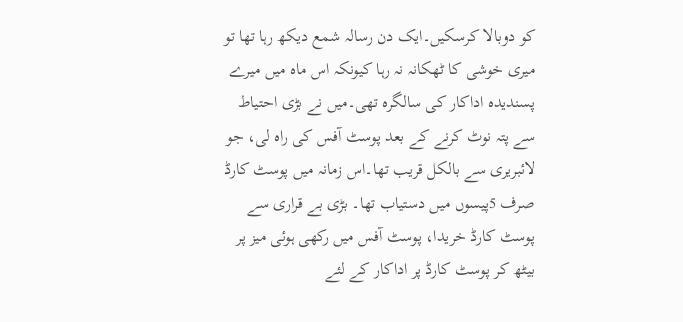کو دوبالا کرسکیں۔ایک دن رسالہ شمع دیکھ رہا تھا تو میری خوشی کا ٹھکانہ نہ رہا کیونکہ اس ماہ میں میرے پسندیدہ اداکار کی سالگرہ تھی۔میں نے بڑی احتیاط سے پتہ نوٹ کرنے کے بعد پوسٹ آفس کی راہ لی، جو لائبریری سے بالکل قریب تھا۔اس زمانہ میں پوسٹ کارڈ صرف 5پیسوں میں دستیاب تھا۔ بڑی بے قراری سے پوسٹ کارڈ خریدا، پوسٹ آفس میں رکھی ہوئی میز پر بیٹھ کر پوسٹ کارڈ پر اداکار کے لئے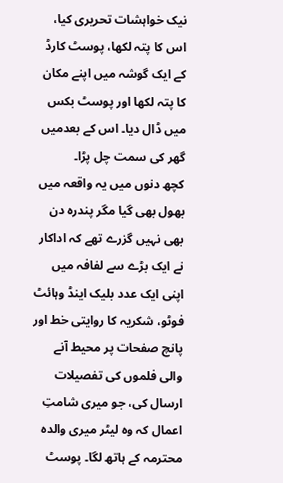نیک خواہشات تحریری کیا، اس کا پتہ لکھا، پوسٹ کارڈ کے ایک گوشہ میں اپنے مکان کا پتہ لکھا اور پوسٹ بکس میں ڈال دیا۔ اس کے بعدمیں گھر کی سمت چل پڑا۔
کچھ دنوں میں یہ واقعہ میں بھول بھی گیا مگر پندرہ دن بھی نہیں گزرے تھے کہ اداکار نے ایک بڑے سے لفافہ میں اپنی ایک عدد بلیک اینڈ وہائٹ فوٹو، شکریہ کا روایتی خط اور پانچ صفحات پر محیط آنے والی فلموں کی تفصیلات ارسال کی، جو میری شامتِ اعمال کہ وہ لیٹر میری والدہ محترمہ کے ہاتھ لگا۔ پوسٹ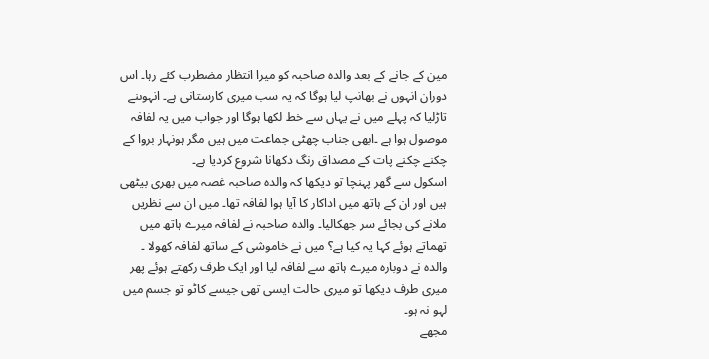مین کے جانے کے بعد والدہ صاحبہ کو میرا انتظار مضطرب کئے رہا۔ اس دوران انہوں نے بھانپ لیا ہوگا کہ یہ سب میری کارستانی ہے۔ انہوںنے تاڑلیا کہ پہلے میں نے یہاں سے خط لکھا ہوگا اور جواب میں یہ لفافہ موصول ہوا ہے ۔ابھی جناب چھٹی جماعت میں ہیں مگر ہونہار بروا کے چکنے چکنے پات کے مصداق رنگ دکھانا شروع کردیا ہے۔
اسکول سے گھر پہنچا تو دیکھا کہ والدہ صاحبہ غصہ میں بھری بیٹھی ہیں اور ان کے ہاتھ میں اداکار کا آیا ہوا لفافہ تھا۔ میں ان سے نظریں ملانے کی بجائے سر جھکالیا۔ والدہ صاحبہ نے لفافہ میرے ہاتھ میں تھماتے ہوئے کہا یہ کیا ہے؟ میں نے خاموشی کے ساتھ لفافہ کھولا ۔ والدہ نے دوبارہ میرے ہاتھ سے لفافہ لیا اور ایک طرف رکھتے ہوئے پھر میری طرف دیکھا تو میری حالت ایسی تھی جیسے کاٹو تو جسم میں لہو نہ ہو۔
مجھے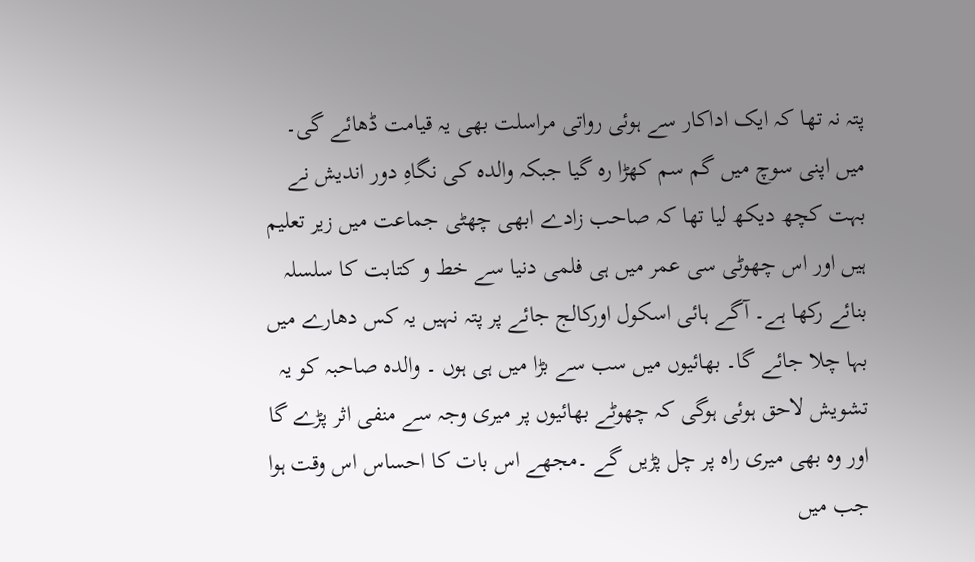پتہ نہ تھا کہ ایک اداکار سے ہوئی رواتی مراسلت بھی یہ قیامت ڈھائے گی۔ میں اپنی سوچ میں گم سم کھڑا رہ گیا جبکہ والدہ کی نگاہِ دور اندیش نے بہت کچھ دیکھ لیا تھا کہ صاحب زادے ابھی چھٹی جماعت میں زیر تعلیم ہیں اور اس چھوٹی سی عمر میں ہی فلمی دنیا سے خط و کتابت کا سلسلہ بنائے رکھا ہے۔ آگے ہائی اسکول اورکالج جائے پر پتہ نہیں یہ کس دھارے میں بہا چلا جائے گا۔ بھائیوں میں سب سے بڑا میں ہی ہوں ۔ والدہ صاحبہ کو یہ تشویش لاحق ہوئی ہوگی کہ چھوٹے بھائیوں پر میری وجہ سے منفی اثر پڑے گا اور وہ بھی میری راہ پر چل پڑیں گے ۔مجھے اس بات کا احساس اس وقت ہوا جب میں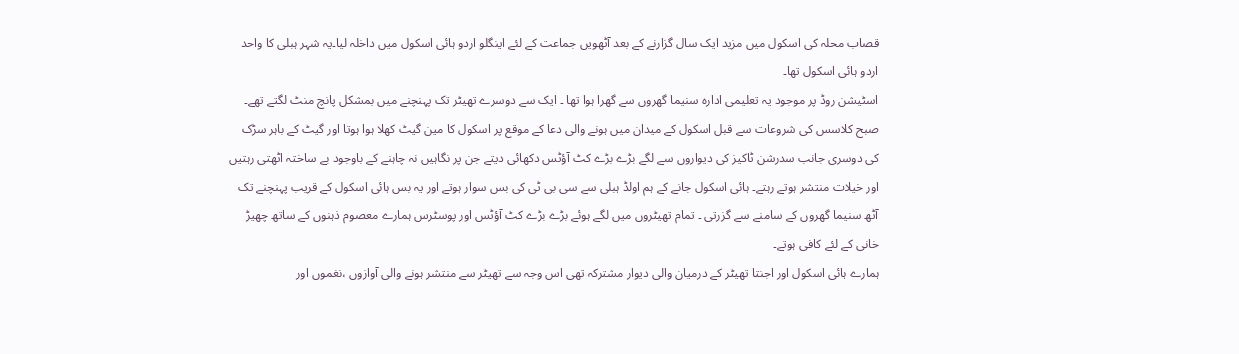قصاب محلہ کی اسکول میں مزید ایک سال گزارنے کے بعد آٹھویں جماعت کے لئے اینگلو اردو ہائی اسکول میں داخلہ لیا۔یہ شہر ہبلی کا واحد اردو ہائی اسکول تھا۔
اسٹیشن روڈ پر موجود یہ تعلیمی ادارہ سنیما گھروں سے گھرا ہوا تھا ۔ ایک سے دوسرے تھیٹر تک پہنچنے میں بمشکل پانچ منٹ لگتے تھے۔ صبح کلاسس کی شروعات سے قبل اسکول کے میدان میں ہونے والی دعا کے موقع پر اسکول کا مین گیٹ کھلا ہوا ہوتا اور گیٹ کے باہر سڑک کی دوسری جانب سدرشن ٹاکیز کی دیواروں سے لگے بڑے بڑے کٹ آؤٹس دکھائی دیتے جن پر نگاہیں نہ چاہنے کے باوجود بے ساختہ اٹھتی رہتیں اور خیلات منتشر ہوتے رہتے۔ ہائی اسکول جانے کے ہم اولڈ ہبلی سے سی بی ٹی کی بس سوار ہوتے اور یہ بس ہائی اسکول کے قریب پہنچنے تک آٹھ سنیما گھروں کے سامنے سے گزرتی ۔ تمام تھیٹروں میں لگے ہوئے بڑے بڑے کٹ آؤٹس اور پوسٹرس ہمارے معصوم ذہنوں کے ساتھ چھیڑ خانی کے لئے کافی ہوتے۔
ہمارے ہائی اسکول اور اجنتا تھیٹر کے درمیان والی دیوار مشترکہ تھی اس وجہ سے تھیٹر سے منتشر ہونے والی آوازوں ،نغموں اور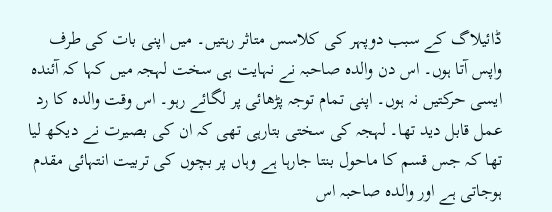ڈائیلاگ کے سبب دوپہر کی کلاسس متاثر رہتیں۔ میں اپنی بات کی طرف واپس آتا ہوں۔ اس دن والدہ صاحبہ نے نہایت ہی سخت لہجہ میں کہا کہ آئندہ ایسی حرکتیں نہ ہوں۔ اپنی تمام توجہ پڑھائی پر لگائے رہو۔ اس وقت والدہ کا رد عمل قابل دید تھا۔ لہجہ کی سختی بتارہی تھی کہ ان کی بصیرت نے دیکھ لیا تھا کہ جس قسم کا ماحول بنتا جارہا ہے وہاں پر بچوں کی تربیت انتہائی مقدم ہوجاتی ہے اور والدہ صاحبہ اس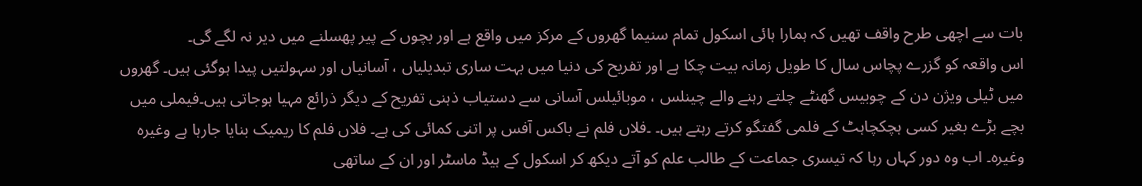بات سے اچھی طرح واقف تھیں کہ ہمارا ہائی اسکول تمام سنیما گھروں کے مرکز میں واقع ہے اور بچوں کے پیر پھسلنے میں دیر نہ لگے گی۔
اس واقعہ کو گزرے پچاس سال کا طویل زمانہ بیت چکا ہے اور تفریح کی دنیا میں بہت ساری تبدیلیاں ، آسانیاں اور سہولتیں پیدا ہوگئی ہیں۔ گھروں میں ٹیلی ویژن دن کے چوبیس گھنٹے چلتے رہنے والے چینلس ، موبائیلس آسانی سے دستیاب ذہنی تفریح کے دیگر ذرائع مہیا ہوجاتی ہیں۔فیملی میں بچے بڑے بغیر کسی ہچکچاہٹ کے فلمی گفتگو کرتے رہتے ہیں۔ ۔فلاں فلم نے باکس آفس پر اتنی کمائی کی ہے۔ فلاں فلم کا ریمیک بنایا جارہا ہے وغیرہ وغیرہ۔ اب وہ دور کہاں رہا کہ تیسری جماعت کے طالب علم کو آتے دیکھ کر اسکول کے ہیڈ ماسٹر اور ان کے ساتھی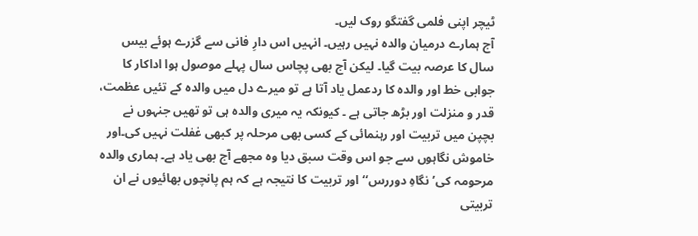ٹیچر اپنی فلمی گفتگو روک لیں۔
آج ہمارے درمیان والدہ نہیں رہیں۔ انہیں اس دارِ فانی سے گزرے ہوئے بیس سال کا عرصہ بیت گیا۔ لیکن آج بھی پچاس سال پہلے موصول ہوا اداکار کا جوابی خط اور والدہ کا ردعمل یاد آتا ہے تو میرے دل میں والدہ کے تئیں عظمت، قدر و منزلت اور بڑھ جاتی ہے ۔ کیونکہ یہ میری والدہ ہی تو تھیں جنہوں نے بچپن میں تربیت اور رہنمائی کے کسی بھی مرحلہ پر کبھی غفلت نہیں کی۔اور خاموش نگاہوں سے جو اس وقت سبق دیا وہ مجھے آج بھی یاد ہے۔ ہماری والدہ مرحومہ کی’نگاہِ دوررس‘‘ اور تربیت کا نتیجہ ہے کہ ہم پانچوں بھائیوں نے ان تربیتی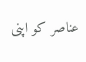عناصر کو اپنی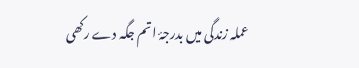عملہ زندگی میں بدرجۂ اتم جگہ دے رکھی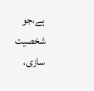ہے،جو شخصیت سازی،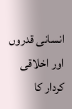انسانی قدروں اور اخلاقی کردار کا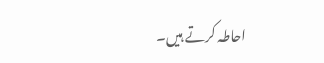احاطہ کرتے ہیں۔